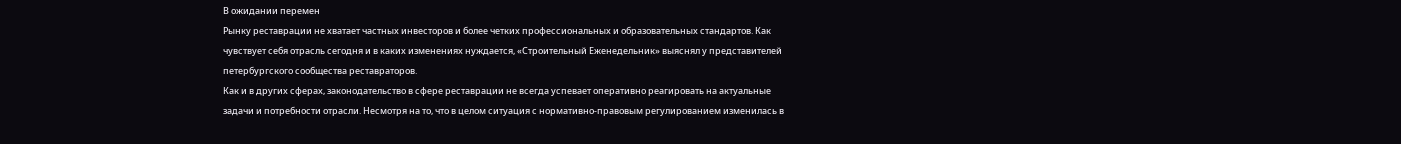В ожидании перемен
Рынку реставрации не хватает частных инвесторов и более четких профессиональных и образовательных стандартов. Как чувствует себя отрасль сегодня и в каких изменениях нуждается, «Строительный Еженедельник» выяснял у представителей петербургского сообщества реставраторов.
Как и в других сферах, законодательство в сфере реставрации не всегда успевает оперативно реагировать на актуальные задачи и потребности отрасли. Несмотря на то, что в целом ситуация с нормативно-правовым регулированием изменилась в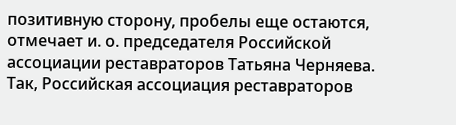позитивную сторону, пробелы еще остаются, отмечает и. о. председателя Российской ассоциации реставраторов Татьяна Черняева.
Так, Российская ассоциация реставраторов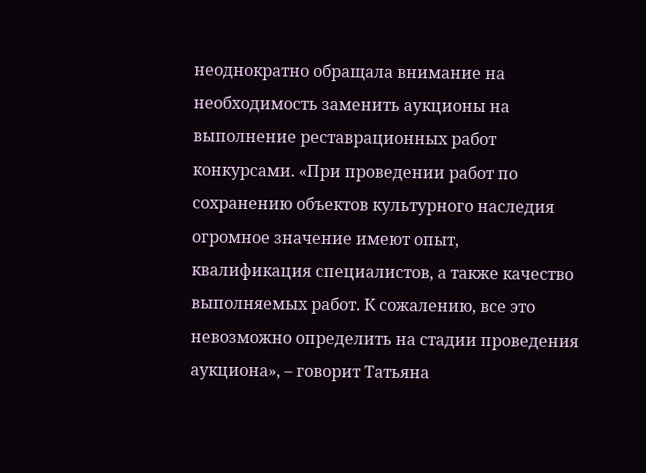неоднократно обращала внимание на необходимость заменить аукционы на выполнение реставрационных работ конкурсами. «При проведении работ по сохранению объектов культурного наследия огромное значение имеют опыт, квалификация специалистов, а также качество выполняемых работ. К сожалению, все это невозможно определить на стадии проведения аукциона», – говорит Татьяна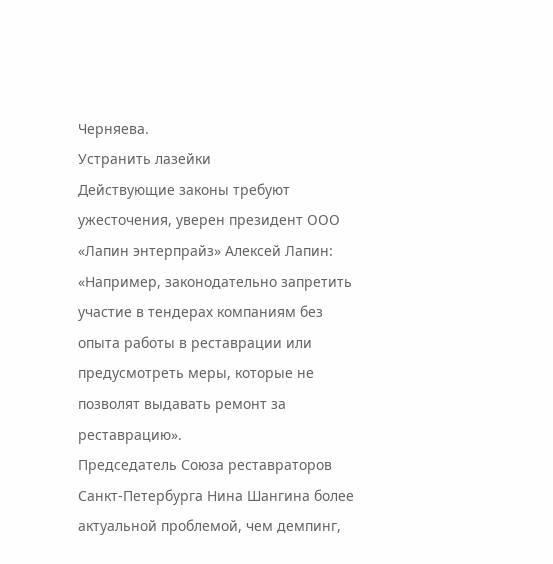Черняева.
Устранить лазейки
Действующие законы требуют ужесточения, уверен президент ООО «Лапин энтерпрайз» Алексей Лапин: «Например, законодательно запретить участие в тендерах компаниям без опыта работы в реставрации или предусмотреть меры, которые не позволят выдавать ремонт за реставрацию».
Председатель Союза реставраторов Санкт-Петербурга Нина Шангина более актуальной проблемой, чем демпинг,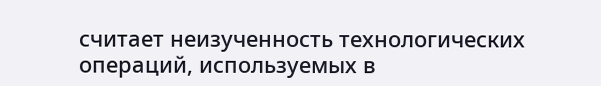считает неизученность технологических операций, используемых в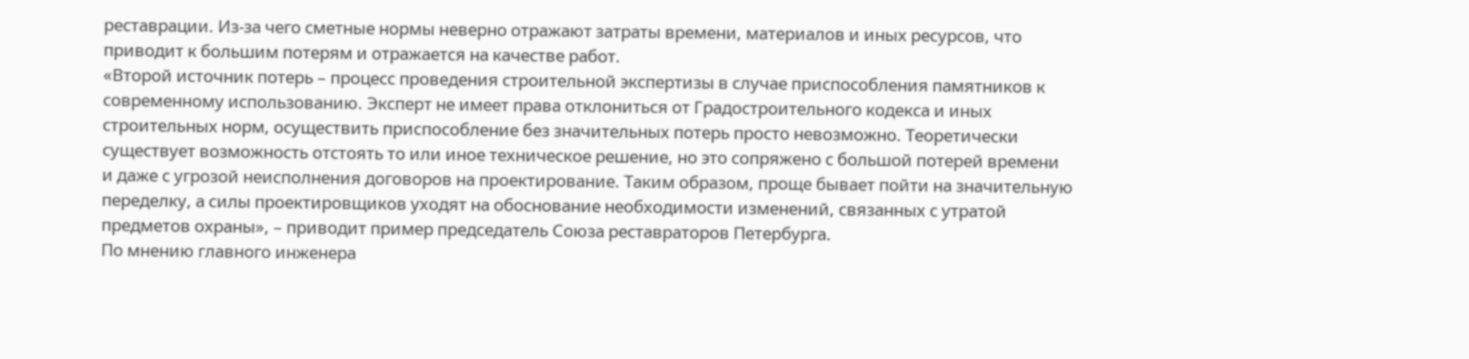реставрации. Из-за чего сметные нормы неверно отражают затраты времени, материалов и иных ресурсов, что приводит к большим потерям и отражается на качестве работ.
«Второй источник потерь – процесс проведения строительной экспертизы в случае приспособления памятников к современному использованию. Эксперт не имеет права отклониться от Градостроительного кодекса и иных строительных норм, осуществить приспособление без значительных потерь просто невозможно. Теоретически существует возможность отстоять то или иное техническое решение, но это сопряжено с большой потерей времени и даже с угрозой неисполнения договоров на проектирование. Таким образом, проще бывает пойти на значительную переделку, а силы проектировщиков уходят на обоснование необходимости изменений, связанных с утратой предметов охраны», – приводит пример председатель Союза реставраторов Петербурга.
По мнению главного инженера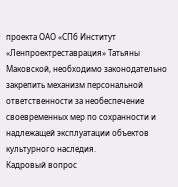проекта ОАО «СПб Институт «Ленпроектреставрация» Татьяны Маковской, необходимо законодательно закрепить механизм персональной ответственности за необеспечение своевременных мер по сохранности и надлежащей эксплуатации объектов культурного наследия.
Кадровый вопрос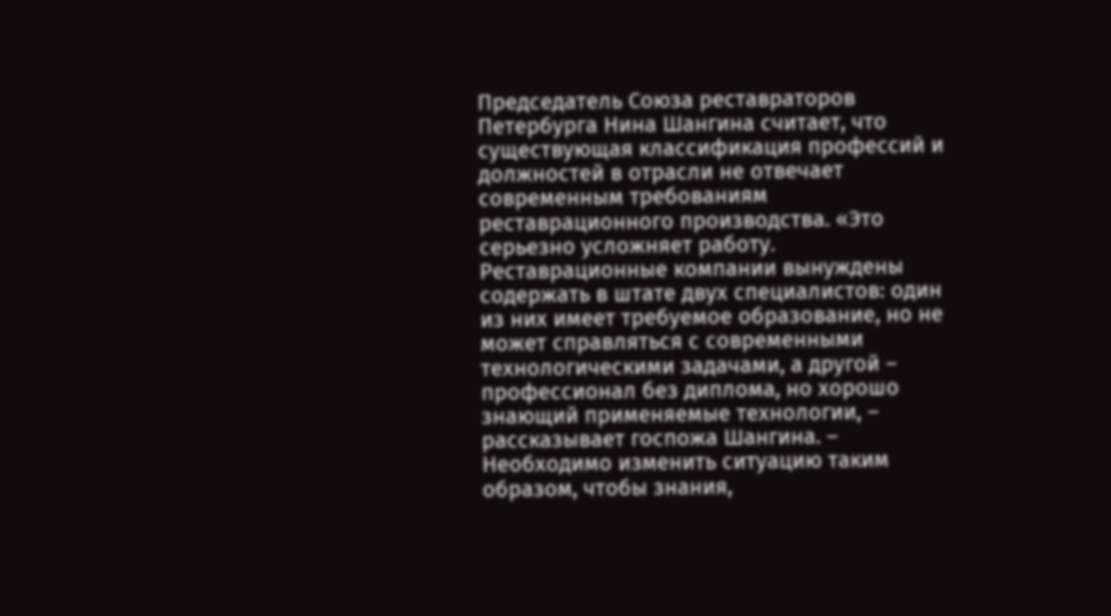Председатель Союза реставраторов Петербурга Нина Шангина считает, что существующая классификация профессий и должностей в отрасли не отвечает современным требованиям реставрационного производства. «Это серьезно усложняет работу. Реставрационные компании вынуждены содержать в штате двух специалистов: один из них имеет требуемое образование, но не может справляться с современными технологическими задачами, а другой – профессионал без диплома, но хорошо знающий применяемые технологии, – рассказывает госпожа Шангина. – Необходимо изменить ситуацию таким образом, чтобы знания,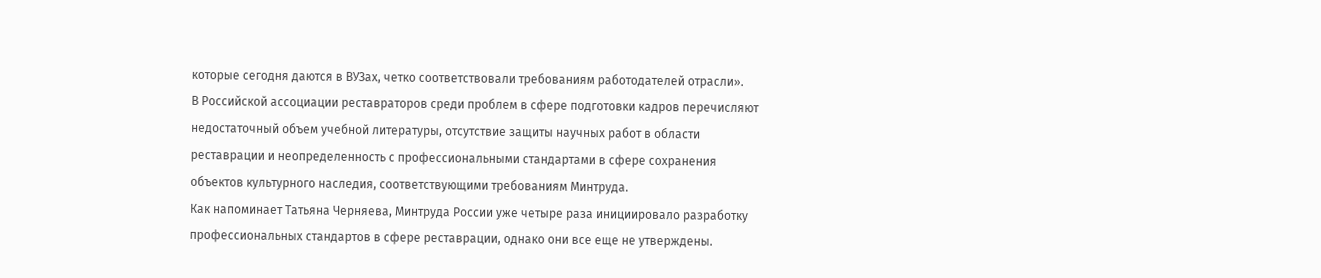которые сегодня даются в ВУЗах, четко соответствовали требованиям работодателей отрасли».
В Российской ассоциации реставраторов среди проблем в сфере подготовки кадров перечисляют недостаточный объем учебной литературы, отсутствие защиты научных работ в области реставрации и неопределенность с профессиональными стандартами в сфере сохранения объектов культурного наследия, соответствующими требованиям Минтруда.
Как напоминает Татьяна Черняева, Минтруда России уже четыре раза инициировало разработку профессиональных стандартов в сфере реставрации, однако они все еще не утверждены.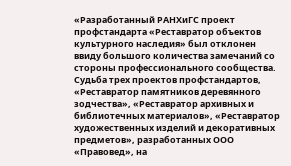«Разработанный РАНХиГС проект профстандарта «Реставратор объектов культурного наследия» был отклонен ввиду большого количества замечаний со стороны профессионального сообщества. Судьба трех проектов профстандартов, «Реставратор памятников деревянного зодчества», «Реставратор архивных и библиотечных материалов», «Реставратор художественных изделий и декоративных предметов», разработанных ООО «Правовед», на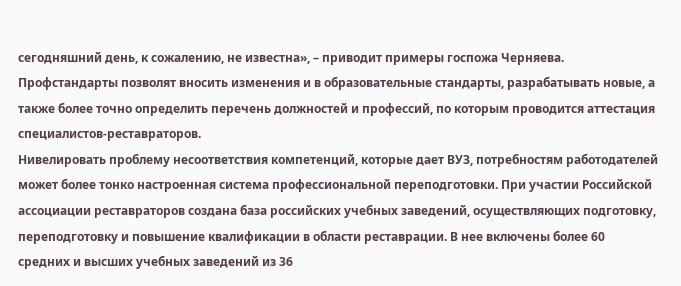сегодняшний день, к сожалению, не известна», – приводит примеры госпожа Черняева.
Профстандарты позволят вносить изменения и в образовательные стандарты, разрабатывать новые, а также более точно определить перечень должностей и профессий, по которым проводится аттестация специалистов-реставраторов.
Нивелировать проблему несоответствия компетенций, которые дает ВУЗ, потребностям работодателей может более тонко настроенная система профессиональной переподготовки. При участии Российской ассоциации реставраторов создана база российских учебных заведений, осуществляющих подготовку, переподготовку и повышение квалификации в области реставрации. В нее включены более 60 средних и высших учебных заведений из 36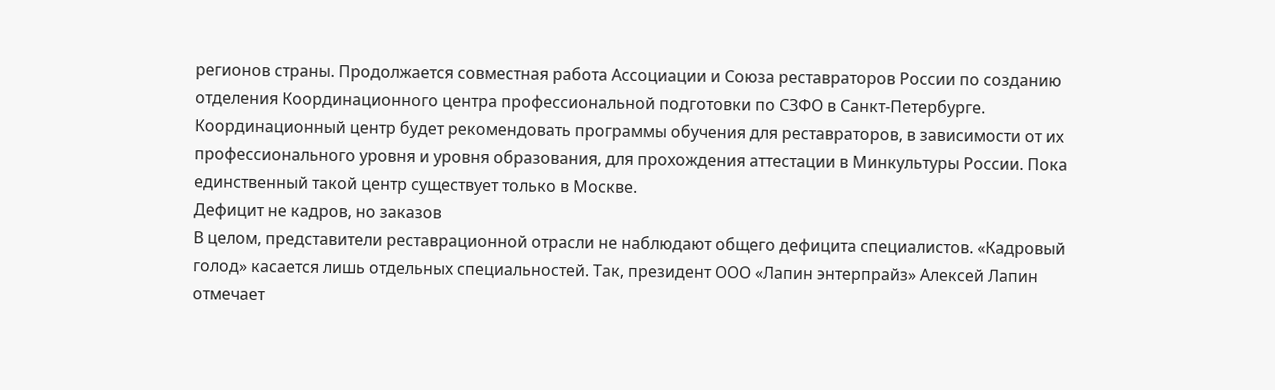регионов страны. Продолжается совместная работа Ассоциации и Союза реставраторов России по созданию отделения Координационного центра профессиональной подготовки по СЗФО в Санкт-Петербурге. Координационный центр будет рекомендовать программы обучения для реставраторов, в зависимости от их профессионального уровня и уровня образования, для прохождения аттестации в Минкультуры России. Пока единственный такой центр существует только в Москве.
Дефицит не кадров, но заказов
В целом, представители реставрационной отрасли не наблюдают общего дефицита специалистов. «Кадровый голод» касается лишь отдельных специальностей. Так, президент ООО «Лапин энтерпрайз» Алексей Лапин отмечает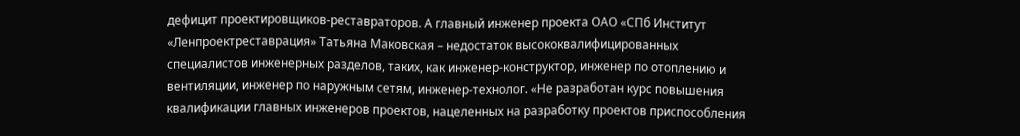дефицит проектировщиков-реставраторов. А главный инженер проекта ОАО «СПб Институт «Ленпроектреставрация» Татьяна Маковская – недостаток высококвалифицированных специалистов инженерных разделов, таких, как инженер-конструктор, инженер по отоплению и вентиляции, инженер по наружным сетям, инженер-технолог. «Не разработан курс повышения квалификации главных инженеров проектов, нацеленных на разработку проектов приспособления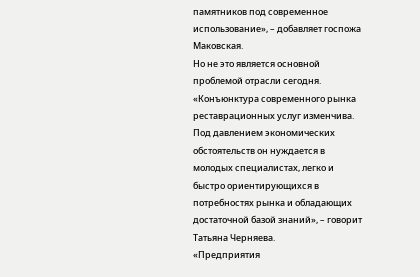памятников под современное использование», – добавляет госпожа Маковская.
Но не это является основной проблемой отрасли сегодня. «Конъюнктура современного рынка реставрационных услуг изменчива. Под давлением экономических обстоятельств он нуждается в молодых специалистах, легко и быстро ориентирующихся в потребностях рынка и обладающих достаточной базой знаний», – говорит Татьяна Черняева.
«Предприятия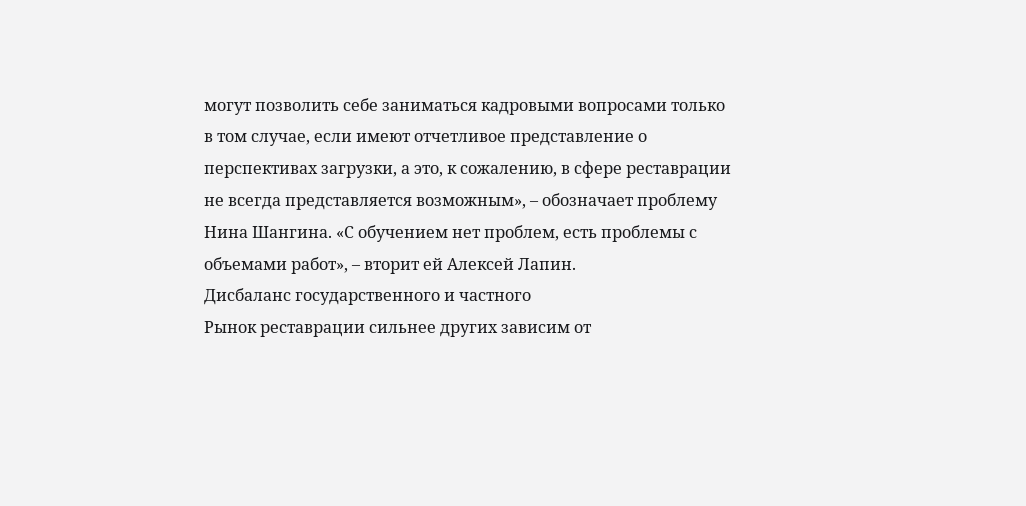могут позволить себе заниматься кадровыми вопросами только в том случае, если имеют отчетливое представление о перспективах загрузки, а это, к сожалению, в сфере реставрации не всегда представляется возможным», – обозначает проблему Нина Шангина. «С обучением нет проблем, есть проблемы с объемами работ», – вторит ей Алексей Лапин.
Дисбаланс государственного и частного
Рынок реставрации сильнее других зависим от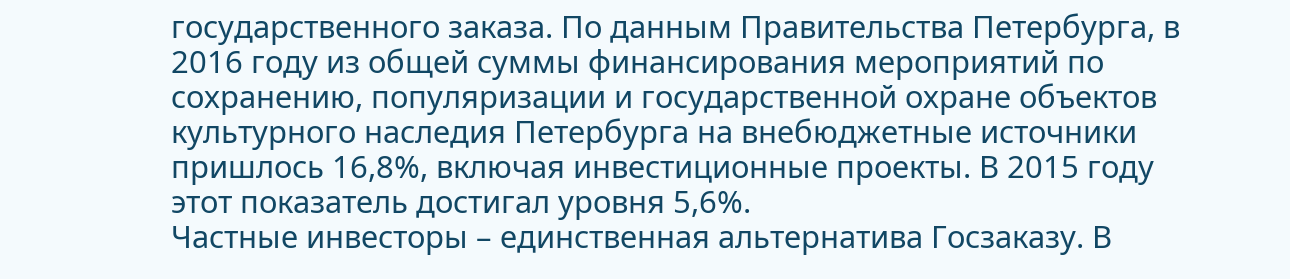государственного заказа. По данным Правительства Петербурга, в 2016 году из общей суммы финансирования мероприятий по сохранению, популяризации и государственной охране объектов культурного наследия Петербурга на внебюджетные источники пришлось 16,8%, включая инвестиционные проекты. В 2015 году этот показатель достигал уровня 5,6%.
Частные инвесторы – единственная альтернатива Госзаказу. В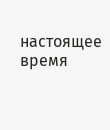настоящее время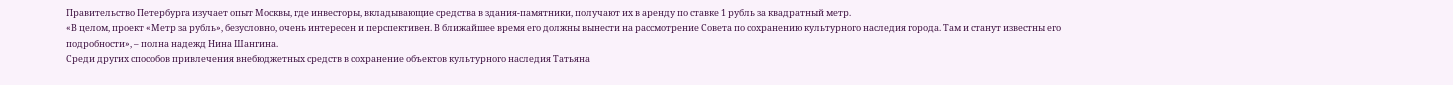Правительство Петербурга изучает опыт Москвы, где инвесторы, вкладывающие средства в здания-памятники, получают их в аренду по ставке 1 рубль за квадратный метр.
«В целом, проект «Метр за рубль», безусловно, очень интересен и перспективен. В ближайшее время его должны вынести на рассмотрение Совета по сохранению культурного наследия города. Там и станут известны его подробности», – полна надежд Нина Шангина.
Среди других способов привлечения внебюджетных средств в сохранение объектов культурного наследия Татьяна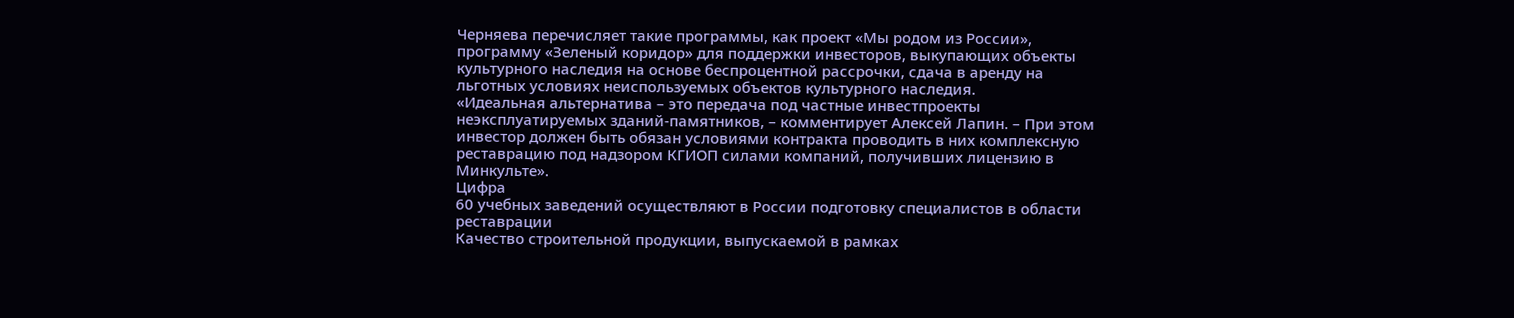Черняева перечисляет такие программы, как проект «Мы родом из России», программу «Зеленый коридор» для поддержки инвесторов, выкупающих объекты культурного наследия на основе беспроцентной рассрочки, сдача в аренду на льготных условиях неиспользуемых объектов культурного наследия.
«Идеальная альтернатива – это передача под частные инвестпроекты неэксплуатируемых зданий-памятников, – комментирует Алексей Лапин. – При этом инвестор должен быть обязан условиями контракта проводить в них комплексную реставрацию под надзором КГИОП силами компаний, получивших лицензию в Минкульте».
Цифра
60 учебных заведений осуществляют в России подготовку специалистов в области реставрации
Качество строительной продукции, выпускаемой в рамках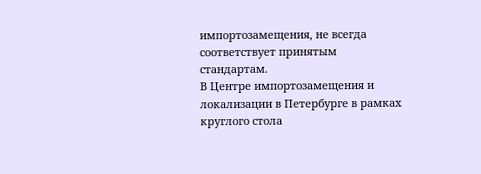импортозамещения, не всегда соответствует принятым стандартам.
В Центре импортозамещения и локализации в Петербурге в рамках круглого стола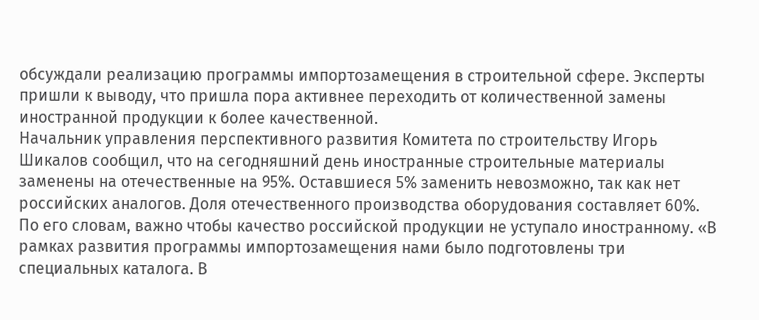обсуждали реализацию программы импортозамещения в строительной сфере. Эксперты пришли к выводу, что пришла пора активнее переходить от количественной замены иностранной продукции к более качественной.
Начальник управления перспективного развития Комитета по строительству Игорь Шикалов сообщил, что на сегодняшний день иностранные строительные материалы заменены на отечественные на 95%. Оставшиеся 5% заменить невозможно, так как нет российских аналогов. Доля отечественного производства оборудования составляет 60%.
По его словам, важно чтобы качество российской продукции не уступало иностранному. «В рамках развития программы импортозамещения нами было подготовлены три специальных каталога. В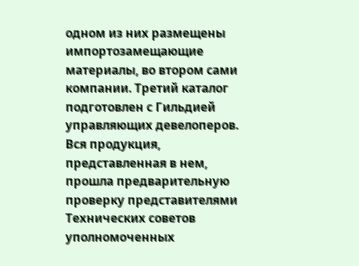одном из них размещены импортозамещающие материалы, во втором сами компании. Третий каталог подготовлен с Гильдией управляющих девелоперов. Вся продукция, представленная в нем, прошла предварительную проверку представителями Технических советов уполномоченных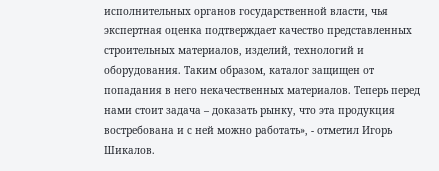исполнительных органов государственной власти, чья экспертная оценка подтверждает качество представленных строительных материалов, изделий, технологий и оборудования. Таким образом, каталог защищен от попадания в него некачественных материалов. Теперь перед нами стоит задача – доказать рынку, что эта продукция востребована и с ней можно работать», - отметил Игорь Шикалов.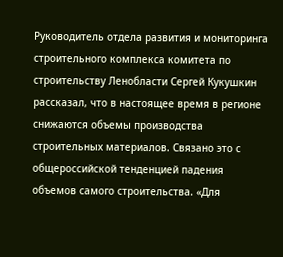Руководитель отдела развития и мониторинга строительного комплекса комитета по строительству Ленобласти Сергей Кукушкин рассказал, что в настоящее время в регионе снижаются объемы производства строительных материалов. Связано это с общероссийской тенденцией падения объемов самого строительства. «Для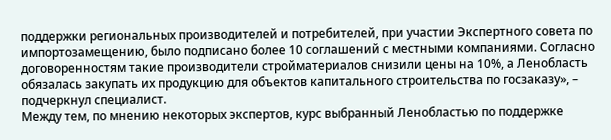поддержки региональных производителей и потребителей, при участии Экспертного совета по импортозамещению, было подписано более 10 соглашений с местными компаниями. Согласно договоренностям такие производители стройматериалов снизили цены на 10%, а Ленобласть обязалась закупать их продукцию для объектов капитального строительства по госзаказу», – подчеркнул специалист.
Между тем, по мнению некоторых экспертов, курс выбранный Ленобластью по поддержке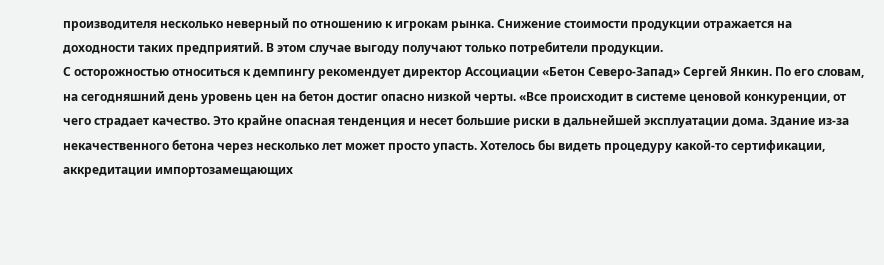производителя несколько неверный по отношению к игрокам рынка. Снижение стоимости продукции отражается на доходности таких предприятий. В этом случае выгоду получают только потребители продукции.
С осторожностью относиться к демпингу рекомендует директор Ассоциации «Бетон Северо-Запад» Сергей Янкин. По его словам, на сегодняшний день уровень цен на бетон достиг опасно низкой черты. «Все происходит в системе ценовой конкуренции, от чего страдает качество. Это крайне опасная тенденция и несет большие риски в дальнейшей эксплуатации дома. Здание из-за некачественного бетона через несколько лет может просто упасть. Хотелось бы видеть процедуру какой-то сертификации, аккредитации импортозамещающих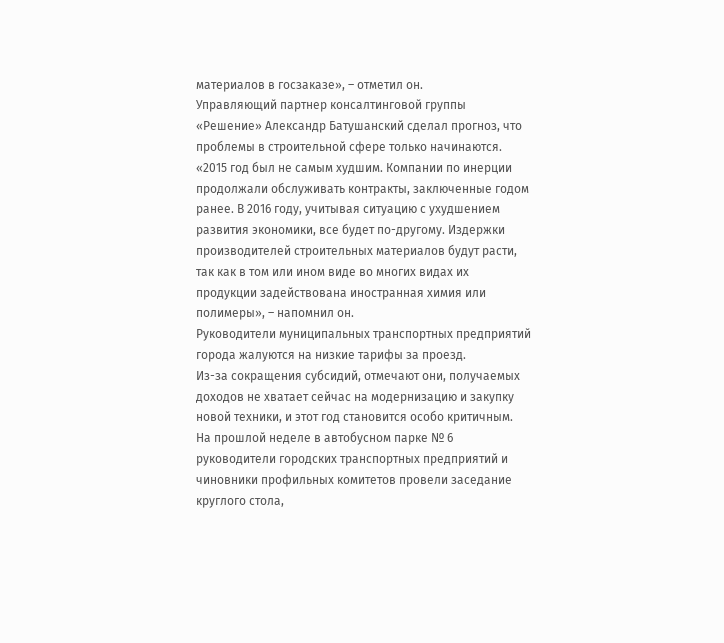материалов в госзаказе», – отметил он.
Управляющий партнер консалтинговой группы «Решение» Александр Батушанский сделал прогноз, что проблемы в строительной сфере только начинаются. «2015 год был не самым худшим. Компании по инерции продолжали обслуживать контракты, заключенные годом ранее. В 2016 году, учитывая ситуацию с ухудшением развития экономики, все будет по-другому. Издержки производителей строительных материалов будут расти, так как в том или ином виде во многих видах их продукции задействована иностранная химия или полимеры», – напомнил он.
Руководители муниципальных транспортных предприятий города жалуются на низкие тарифы за проезд.
Из-за сокращения субсидий, отмечают они, получаемых доходов не хватает сейчас на модернизацию и закупку новой техники, и этот год становится особо критичным.
На прошлой неделе в автобусном парке № 6 руководители городских транспортных предприятий и чиновники профильных комитетов провели заседание круглого стола,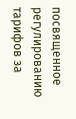посвященное регулированию тарифов за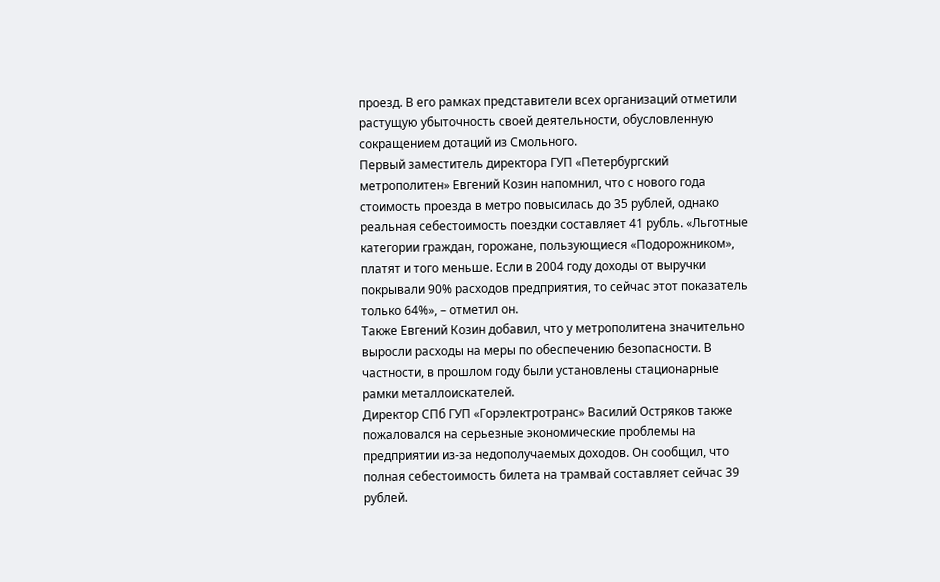проезд. В его рамках представители всех организаций отметили растущую убыточность своей деятельности, обусловленную сокращением дотаций из Смольного.
Первый заместитель директора ГУП «Петербургский метрополитен» Евгений Козин напомнил, что с нового года стоимость проезда в метро повысилась до 35 рублей, однако реальная себестоимость поездки составляет 41 рубль. «Льготные категории граждан, горожане, пользующиеся «Подорожником», платят и того меньше. Если в 2004 году доходы от выручки покрывали 90% расходов предприятия, то сейчас этот показатель только 64%», – отметил он.
Также Евгений Козин добавил, что у метрополитена значительно выросли расходы на меры по обеспечению безопасности. В частности, в прошлом году были установлены стационарные рамки металлоискателей.
Директор СПб ГУП «Горэлектротранс» Василий Остряков также пожаловался на серьезные экономические проблемы на предприятии из-за недополучаемых доходов. Он сообщил, что полная себестоимость билета на трамвай составляет сейчас 39 рублей.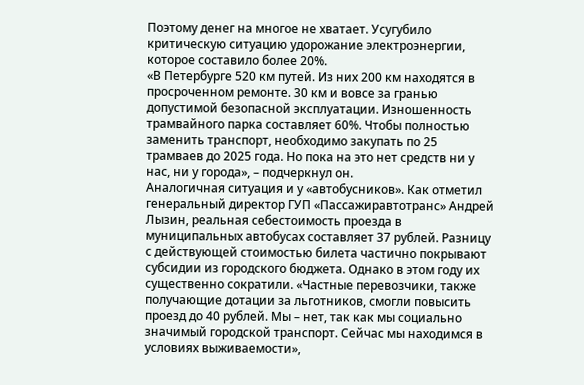Поэтому денег на многое не хватает. Усугубило критическую ситуацию удорожание электроэнергии, которое составило более 20%.
«В Петербурге 520 км путей. Из них 200 км находятся в просроченном ремонте. 30 км и вовсе за гранью допустимой безопасной эксплуатации. Изношенность трамвайного парка составляет 60%. Чтобы полностью заменить транспорт, необходимо закупать по 25 трамваев до 2025 года. Но пока на это нет средств ни у нас, ни у города», – подчеркнул он.
Аналогичная ситуация и у «автобусников». Как отметил генеральный директор ГУП «Пассажиравтотранс» Андрей Лызин, реальная себестоимость проезда в муниципальных автобусах составляет 37 рублей. Разницу с действующей стоимостью билета частично покрывают субсидии из городского бюджета. Однако в этом году их существенно сократили. «Частные перевозчики, также получающие дотации за льготников, смогли повысить проезд до 40 рублей. Мы – нет, так как мы социально значимый городской транспорт. Сейчас мы находимся в условиях выживаемости»,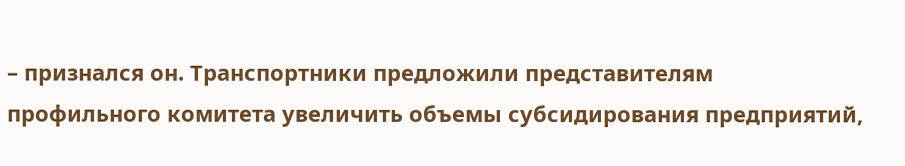– признался он. Транспортники предложили представителям профильного комитета увеличить объемы субсидирования предприятий,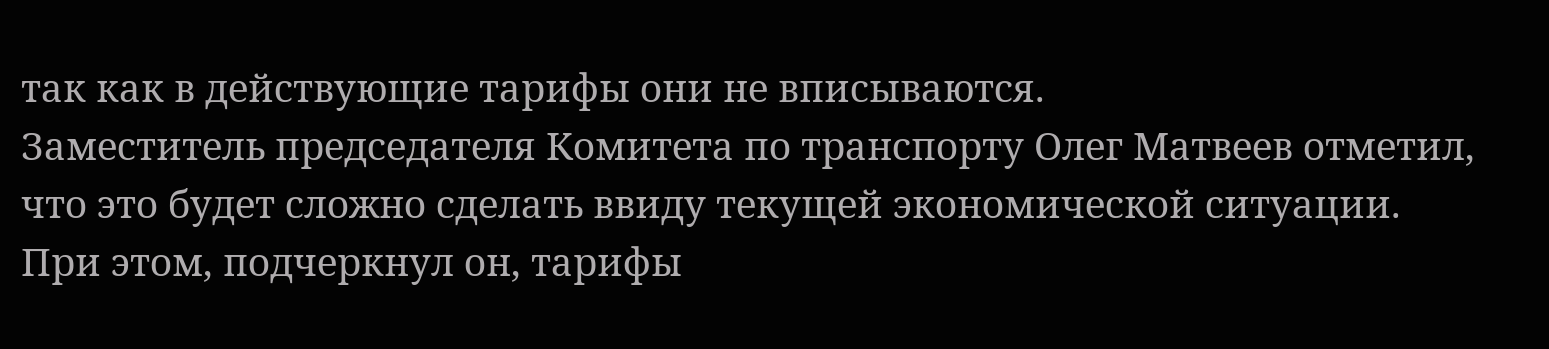так как в действующие тарифы они не вписываются.
Заместитель председателя Комитета по транспорту Олег Матвеев отметил, что это будет сложно сделать ввиду текущей экономической ситуации. При этом, подчеркнул он, тарифы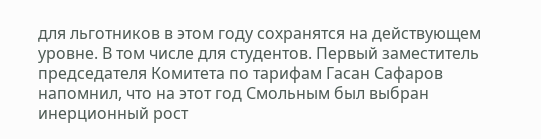для льготников в этом году сохранятся на действующем уровне. В том числе для студентов. Первый заместитель председателя Комитета по тарифам Гасан Сафаров напомнил, что на этот год Смольным был выбран инерционный рост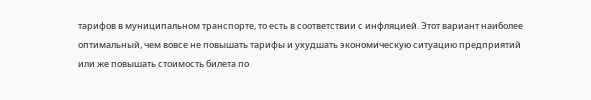тарифов в муниципальном транспорте, то есть в соответствии с инфляцией. Этот вариант наиболее оптимальный, чем вовсе не повышать тарифы и ухудшать экономическую ситуацию предприятий или же повышать стоимость билета по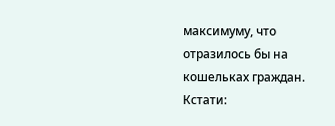максимуму, что отразилось бы на кошельках граждан.
Кстати: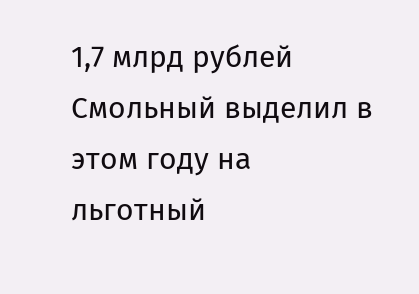1,7 млрд рублей Смольный выделил в этом году на льготный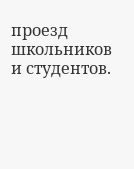проезд школьников и студентов.